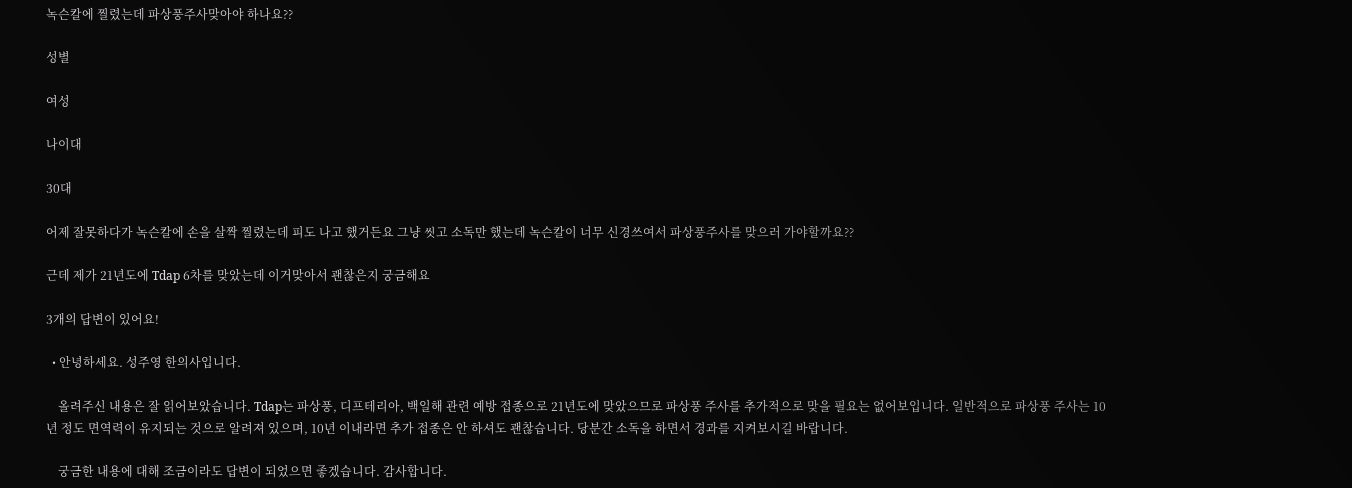녹슨칼에 찔렸는데 파상풍주사맞아야 하나요??

성별

여성

나이대

30대

어제 잘못하다가 녹슨칼에 손을 살짝 찔렸는데 피도 나고 했거든요 그냥 씻고 소독만 했는데 녹슨칼이 너무 신경쓰여서 파상풍주사를 맞으러 가야할까요??

근데 제가 21년도에 Tdap 6차를 맞았는데 이거맞아서 괜찮은지 궁금해요

3개의 답변이 있어요!

  • 안녕하세요. 성주영 한의사입니다.

    올려주신 내용은 잘 읽어보았습니다. Tdap는 파상풍, 디프테리아, 백일해 관련 예방 접종으로 21년도에 맞았으므로 파상풍 주사를 추가적으로 맞을 필요는 없어보입니다. 일반적으로 파상풍 주사는 10년 정도 면역력이 유지되는 것으로 알려져 있으며, 10년 이내라면 추가 접종은 안 하셔도 괜찮습니다. 당분간 소독을 하면서 경과를 지켜보시길 바랍니다.

    궁금한 내용에 대해 조금이라도 답변이 되었으면 좋겠습니다. 감사합니다.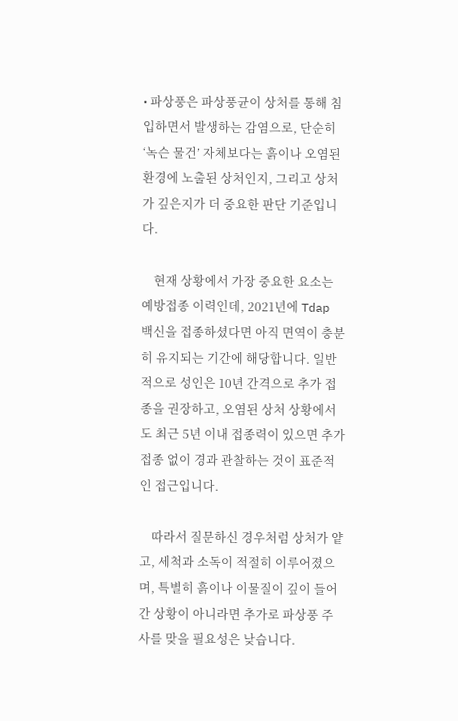• 파상풍은 파상풍균이 상처를 통해 침입하면서 발생하는 감염으로, 단순히 ‘녹슨 물건’ 자체보다는 흙이나 오염된 환경에 노출된 상처인지, 그리고 상처가 깊은지가 더 중요한 판단 기준입니다.

    현재 상황에서 가장 중요한 요소는 예방접종 이력인데, 2021년에 Tdap 백신을 접종하셨다면 아직 면역이 충분히 유지되는 기간에 해당합니다. 일반적으로 성인은 10년 간격으로 추가 접종을 권장하고, 오염된 상처 상황에서도 최근 5년 이내 접종력이 있으면 추가 접종 없이 경과 관찰하는 것이 표준적인 접근입니다.

    따라서 질문하신 경우처럼 상처가 얕고, 세척과 소독이 적절히 이루어졌으며, 특별히 흙이나 이물질이 깊이 들어간 상황이 아니라면 추가로 파상풍 주사를 맞을 필요성은 낮습니다.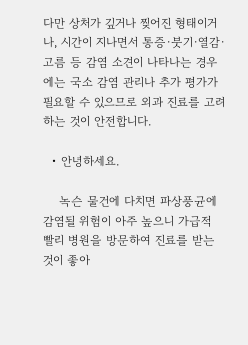다만 상처가 깊거나 찢어진 형태이거나, 시간이 지나면서 통증·붓기·열감·고름 등 감염 소견이 나타나는 경우에는 국소 감염 관리나 추가 평가가 필요할 수 있으므로 외과 진료를 고려하는 것이 안전합니다.

  • 안녕하세요.

    녹슨 물건에 다치면 파상풍균에 감염될 위험이 아주 높으니 가급적 빨리 병원을 방문하여 진료를 받는 것이 좋아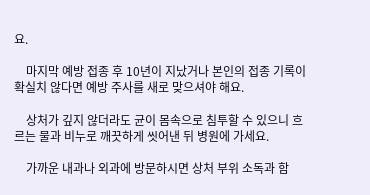요.

    마지막 예방 접종 후 10년이 지났거나 본인의 접종 기록이 확실치 않다면 예방 주사를 새로 맞으셔야 해요.

    상처가 깊지 않더라도 균이 몸속으로 침투할 수 있으니 흐르는 물과 비누로 깨끗하게 씻어낸 뒤 병원에 가세요.

    가까운 내과나 외과에 방문하시면 상처 부위 소독과 함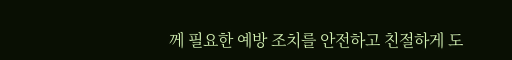께 필요한 예방 조치를 안전하고 친절하게 도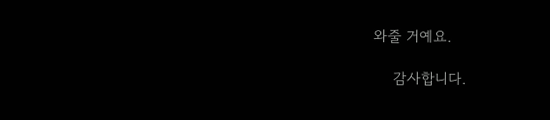와줄 거예요.

    감사합니다.